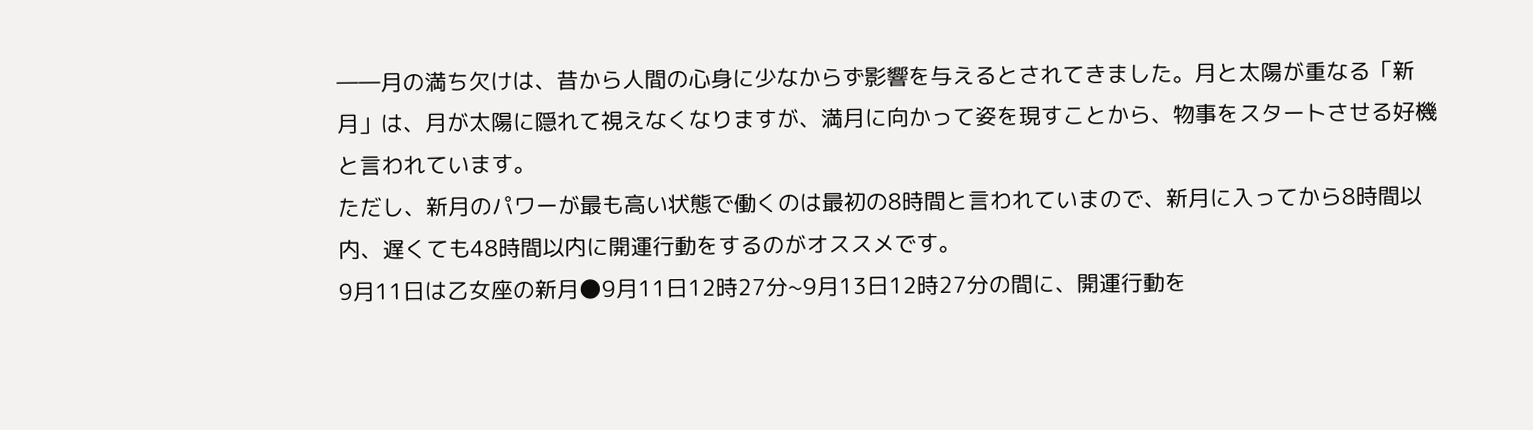――月の満ち欠けは、昔から人間の心身に少なからず影響を与えるとされてきました。月と太陽が重なる「新月」は、月が太陽に隠れて視えなくなりますが、満月に向かって姿を現すことから、物事をスタートさせる好機と言われています。
ただし、新月のパワーが最も高い状態で働くのは最初の8時間と言われていまので、新月に入ってから8時間以内、遅くても48時間以内に開運行動をするのがオススメです。
9月11日は乙女座の新月🌑9月11日12時27分~9月13日12時27分の間に、開運行動を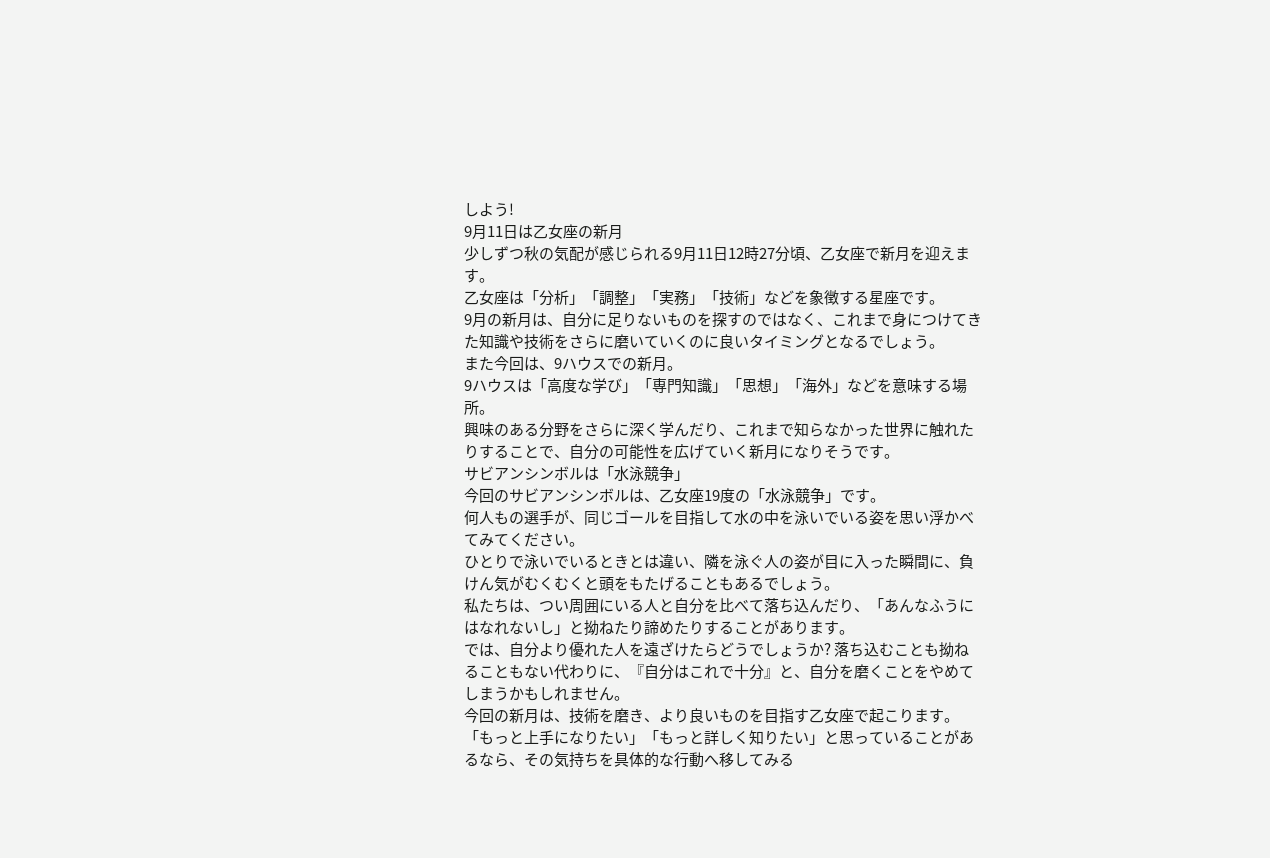しよう!
9月11日は乙女座の新月
少しずつ秋の気配が感じられる9月11日12時27分頃、乙女座で新月を迎えます。
乙女座は「分析」「調整」「実務」「技術」などを象徴する星座です。
9月の新月は、自分に足りないものを探すのではなく、これまで身につけてきた知識や技術をさらに磨いていくのに良いタイミングとなるでしょう。
また今回は、9ハウスでの新月。
9ハウスは「高度な学び」「専門知識」「思想」「海外」などを意味する場所。
興味のある分野をさらに深く学んだり、これまで知らなかった世界に触れたりすることで、自分の可能性を広げていく新月になりそうです。
サビアンシンボルは「水泳競争」
今回のサビアンシンボルは、乙女座19度の「水泳競争」です。
何人もの選手が、同じゴールを目指して水の中を泳いでいる姿を思い浮かべてみてください。
ひとりで泳いでいるときとは違い、隣を泳ぐ人の姿が目に入った瞬間に、負けん気がむくむくと頭をもたげることもあるでしょう。
私たちは、つい周囲にいる人と自分を比べて落ち込んだり、「あんなふうにはなれないし」と拗ねたり諦めたりすることがあります。
では、自分より優れた人を遠ざけたらどうでしょうか? 落ち込むことも拗ねることもない代わりに、『自分はこれで十分』と、自分を磨くことをやめてしまうかもしれません。
今回の新月は、技術を磨き、より良いものを目指す乙女座で起こります。
「もっと上手になりたい」「もっと詳しく知りたい」と思っていることがあるなら、その気持ちを具体的な行動へ移してみる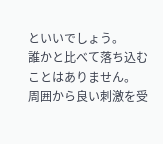といいでしょう。
誰かと比べて落ち込むことはありません。
周囲から良い刺激を受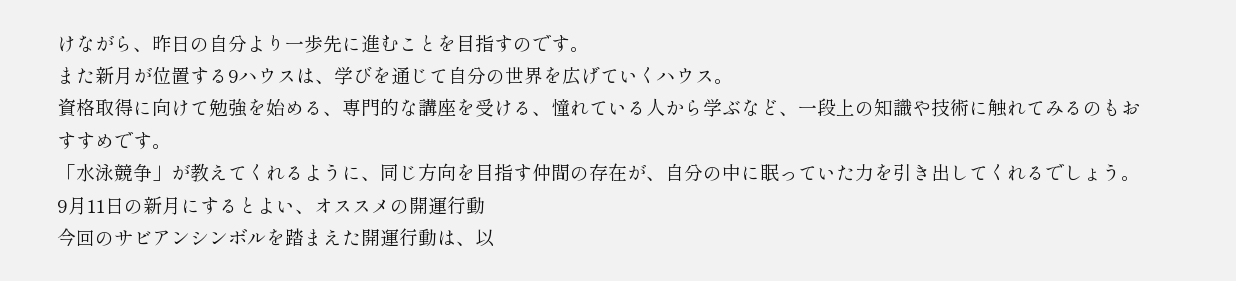けながら、昨日の自分より一歩先に進むことを目指すのです。
また新月が位置する9ハウスは、学びを通じて自分の世界を広げていくハウス。
資格取得に向けて勉強を始める、専門的な講座を受ける、憧れている人から学ぶなど、一段上の知識や技術に触れてみるのもおすすめです。
「水泳競争」が教えてくれるように、同じ方向を目指す仲間の存在が、自分の中に眠っていた力を引き出してくれるでしょう。
9月11日の新月にするとよい、オススメの開運行動
今回のサビアンシンボルを踏まえた開運行動は、以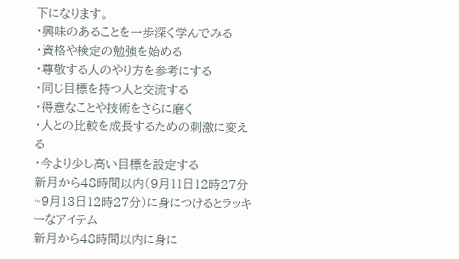下になります。
・興味のあることを一歩深く学んでみる
・資格や検定の勉強を始める
・尊敬する人のやり方を参考にする
・同じ目標を持つ人と交流する
・得意なことや技術をさらに磨く
・人との比較を成長するための刺激に変える
・今より少し高い目標を設定する
新月から48時間以内(9月11日12時27分~9月13日12時27分)に身につけるとラッキーなアイテム
新月から48時間以内に身に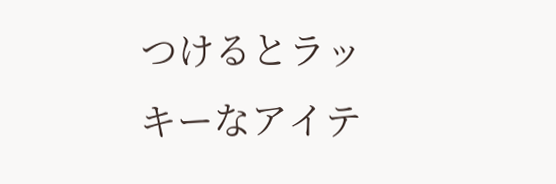つけるとラッキーなアイテ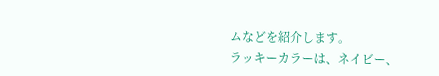ムなどを紹介します。
ラッキーカラーは、ネイビー、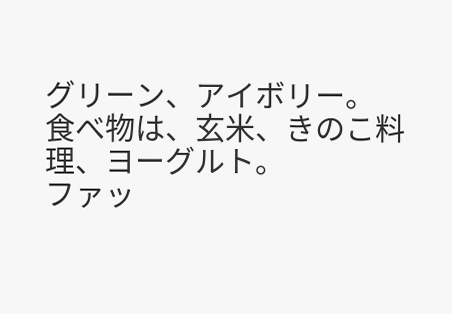グリーン、アイボリー。
食べ物は、玄米、きのこ料理、ヨーグルト。
ファッ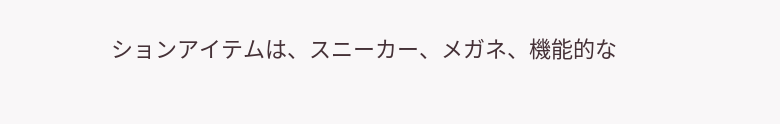ションアイテムは、スニーカー、メガネ、機能的な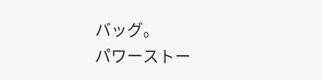バッグ。
パワーストー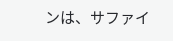ンは、サファイ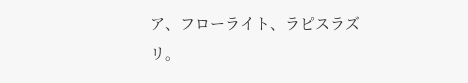ア、フローライト、ラピスラズリ。